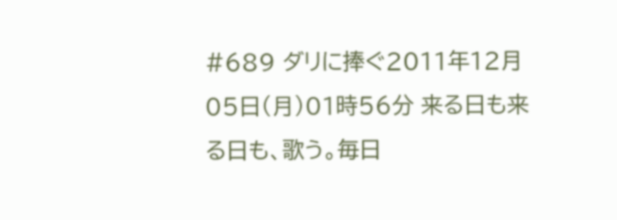#689 ダリに捧ぐ2011年12月05日(月)01時56分 来る日も来る日も、歌う。毎日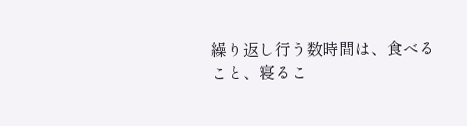繰り返し行う数時間は、食べること、寝るこ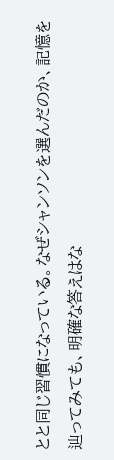とと同じ習慣になっている。なぜシャンソンを選んだのか、記憶を辿ってみても、明確な答えはな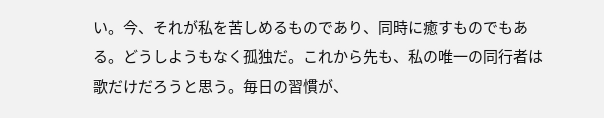い。今、それが私を苦しめるものであり、同時に癒すものでもある。どうしようもなく孤独だ。これから先も、私の唯一の同行者は歌だけだろうと思う。毎日の習慣が、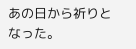あの日から祈りとなった。